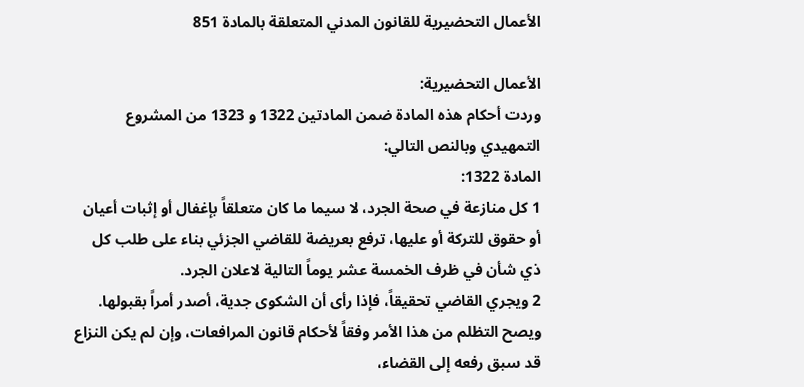الأعمال التحضيرية للقانون المدني المتعلقة بالمادة 851

الأعمال التحضيرية:
وردت أحكام هذه المادة ضمن المادتين 1322 و 1323 من المشروع التمهيدي وبالنص التالي:
المادة 1322:
1 كل منازعة في صحة الجرد، لا سيما ما كان متعلقاً بإغفال أو إثبات أعيان أو حقوق للتركة أو عليها، ترفع بعريضة للقاضي الجزئي بناء على طلب كل ذي شأن في ظرف الخمسة عشر يوماً التالية لاعلان الجرد.
2 ويجري القاضي تحقيقاً، فإذا رأى أن الشكوى جدية، أصدر أمراً بقبولها. ويصح التظلم من هذا الأمر وفقاً لأحكام قانون المرافعات، وإن لم يكن النزاع قد سبق رفعه إلى القضاء،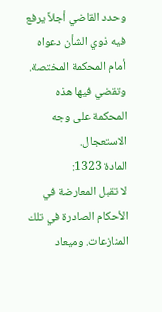وحدد القاضي أجلاً يرفع فيه ذوي الشأن دعواه أمام المحكمة المختصة. وتقضي فيها هذه المحكمة على وجه الاستعجال.
المادة 1323:
لا تقبل المعارضة في الأحكام الصادرة في تلك المنازعات. وميعاد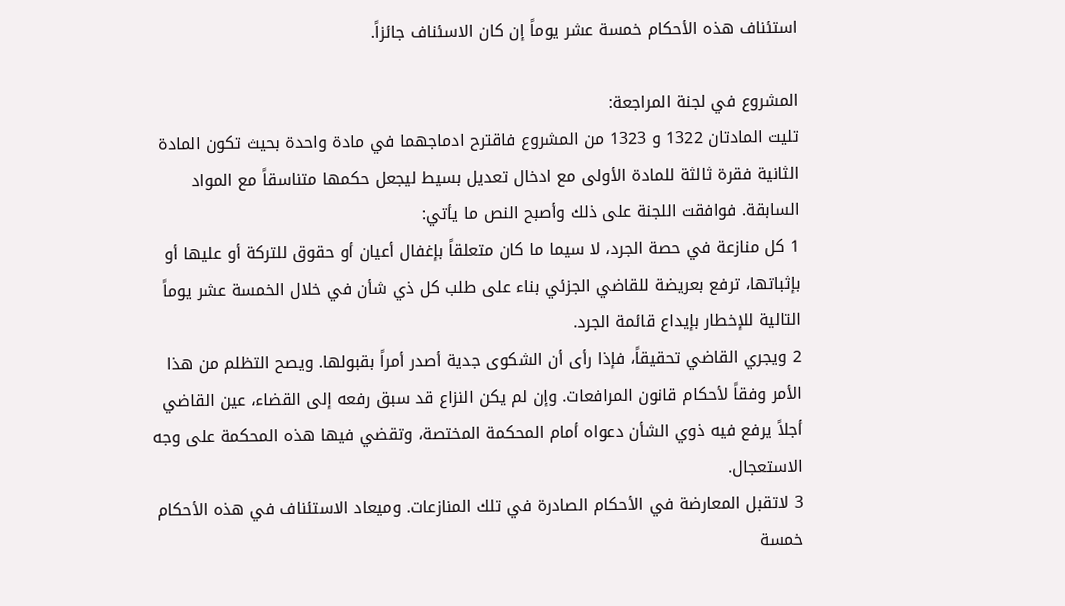استئناف هذه الأحكام خمسة عشر يوماً إن كان الاسئناف جائزاً.

المشروع في لجنة المراجعة:
تليت المادتان 1322 و 1323 من المشروع فاقترح ادماجهما في مادة واحدة بحيث تكون المادة الثانية فقرة ثالثة للمادة الأولى مع ادخال تعديل بسيط ليجعل حكمها متناسقاً مع المواد السابقة. فوافقت اللجنة على ذلك وأصبح النص ما يأتي:
1 كل منازعة في حصة الجرد، لا سيما ما كان متعلقاً بإغفال أعيان أو حقوق للتركة أو عليها أو بإثباتها، ترفع بعريضة للقاضي الجزئي بناء على طلب كل ذي شأن في خلال الخمسة عشر يوماً التالية للإخطار بإيداع قائمة الجرد.
2 ويجري القاضي تحقيقاً، فإذا رأى أن الشكوى جدية أصدر أمراً بقبولها. ويصح التظلم من هذا الأمر وفقاً لأحكام قانون المرافعات. وإن لم يكن النزاع قد سبق رفعه إلى القضاء، عين القاضي أجلاً يرفع فيه ذوي الشأن دعواه أمام المحكمة المختصة، وتقضي فيها هذه المحكمة على وجه الاستعجال.
3 لاتقبل المعارضة في الأحكام الصادرة في تلك المنازعات. وميعاد الاستئناف في هذه الأحكام خمسة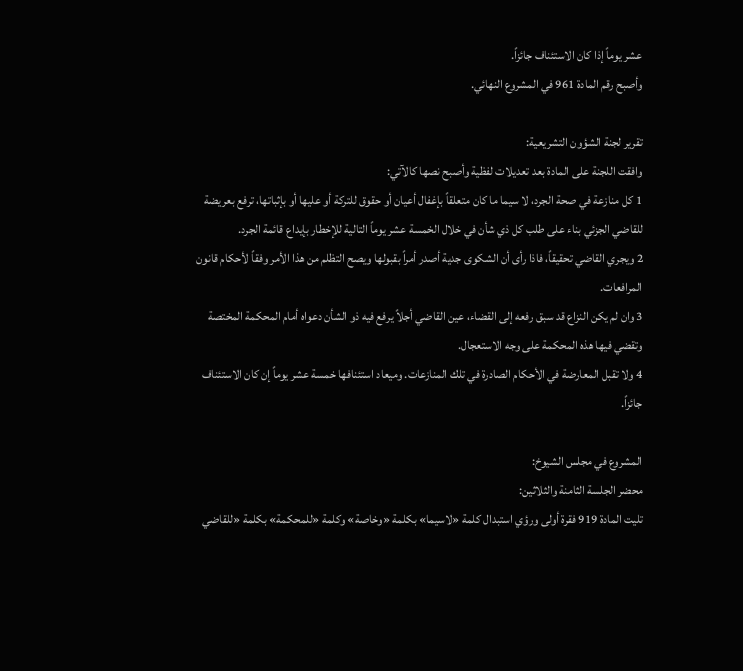عشر يوماً إذا كان الاستئناف جائزاً.
وأصبح رقم المادة 961 في المشروع النهائي.

تقرير لجنة الشؤون التشريعية:
وافقت اللجنة على المادة بعد تعديلات لفظية وأصبح نصها كالآتي:
1 كل منازعة في صحة الجرد، لا سيما ما كان متعلقاً بإغفال أعيان أو حقوق للتركة أو عليها أو بإثباتها، ترفع بعريضة للقاضي الجزئي بناء على طلب كل ذي شأن في خلال الخمسة عشر يوماً التالية للإخطار بإيداع قائمة الجرد.
2 ويجري القاضي تحقيقاً، فاذا رأى أن الشكوى جدية أصدر أمراً بقبولها ويصح التظلم من هذا الأمر وفقاً لأحكام قانون المرافعات.
3 وان لم يكن النزاع قد سبق رفعه إلى القضاء، عين القاضي أجلاً يرفع فيه ذو الشأن دعواه أمام المحكمة المختصة وتقضي فيها هذه المحكمة على وجه الاستعجال.
4 ولا تقبل المعارضة في الأحكام الصادرة في تلك المنازعات. وميعاد استئنافها خمسة عشر يوماً إن كان الاستئناف جائزاً.

المشروع في مجلس الشيوخ:
محضر الجلسة الثامنة والثلاثين:
تليت المادة 919 فقرة أولى ورؤي استبدال كلمة «لاسيما» بكلمة «وخاصة» وكلمة «للمحكمة» بكلمة «للقاضي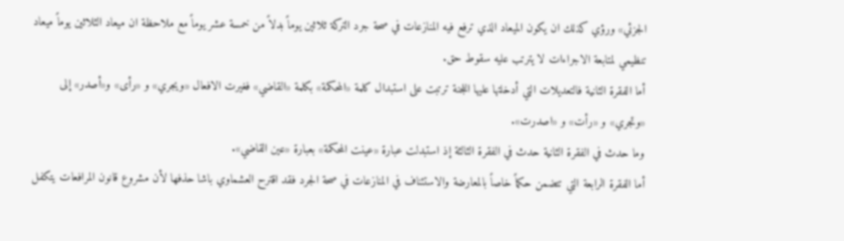الجزئي» ورؤي كذلك ان يكون الميعاد الذي ترفع فيه المنازعات في صحة جرد التركة ثلاثين يوماً بدلاً من خمسة عشر يوماً مع ملاحظة ان ميعاد الثلاثين يوماً ميعاد تنظيمي لمتابعة الاجراءات لا يترتب عليه سقوط حق.
أما الفقرة الثانية فالتعديلات التي أدخلتها عليها اللجنة ترتبت على استبدال كلمة «المحكمة» بكلمة «القاضي» فغيرت الافعال «ويجري» و «رأى» و«أصدر» إلى «وتجري» و «رأت» و «اصدرت».
وما حدث في الفقرة الثانية حدث في الفقرة الثالثة إذ استبدلت عبارة «عينت المحكمة» بعبارة «عين القاضي».
أما الفقرة الرابعة التي تتضمن حكماً خاصاً بالمعارضة والاستئناف في المنازعات في صحة الجرد فقد اقترح العشماوي باشا حذفها لأن مشروع قانون المرافعات يتكفل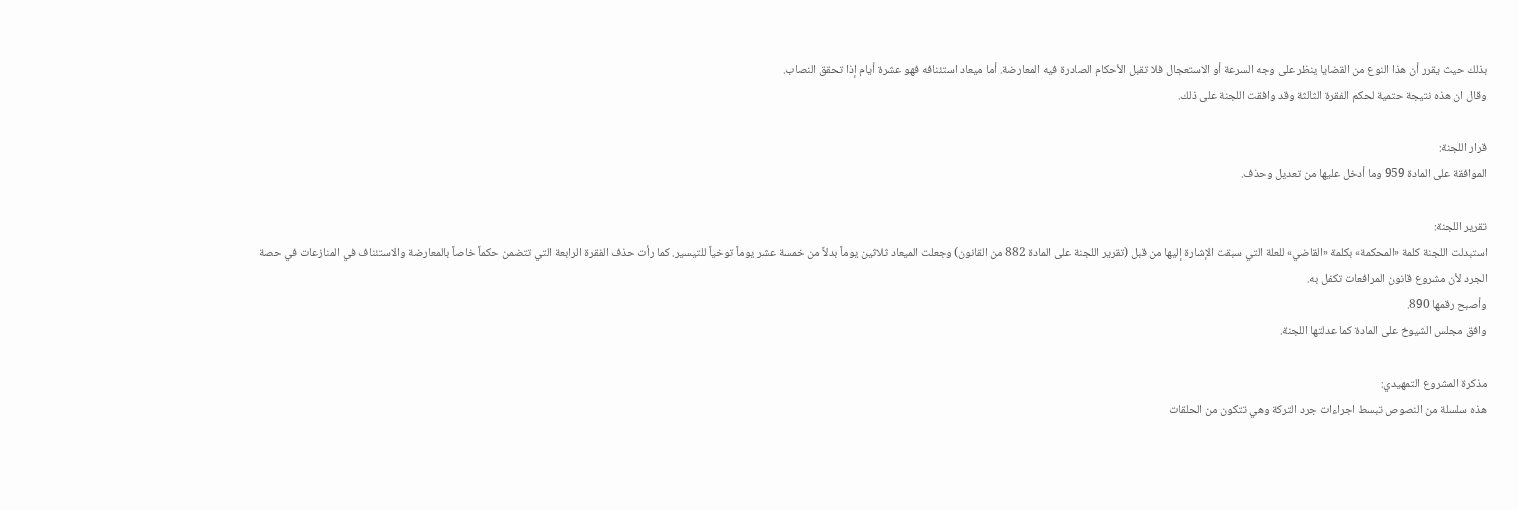بذلك حيث يقرر أن هذا النوع من القضايا ينظر على وجه السرعة أو الاستعجال فلا تقبل الأحكام الصادرة فيه المعارضة. أما ميعاد استئنافه فهو عشرة أيام إذا تحقق النصاب.
وقال ان هذه نتيجة حتمية لحكم الفقرة الثالثة وقد وافقت اللجنة على ذلك.

قرار اللجنة:
الموافقة على المادة 959 وما أدخل عليها من تعديل وحذف.

تقرير اللجنة:
استبدلت اللجنة كلمة «المحكمة» بكلمة «القاضي» للعلة التي سبقت الإشارة إليها من قبل (تقرير اللجنة على المادة 882 من القانون) وجعلت الميعاد ثلاثين يوماً بدلاً من خمسة عشر يوماً توخياً للتيسير. كما رأت حذف الفقرة الرابعة التي تتضمن حكماً خاصاً بالمعارضة والاستئناف في المنازعات في حصة الجرد لأن مشروع قانون المرافعات تكفل به.
وأصبح رقمها 890.
وافق مجلس الشيوخ على المادة كما عدلتها اللجنة.

مذكرة المشروع التمهيدي:
هذه سلسلة من النصوص تبسط اجراءات جرد التركة وهي تتكون من الحلقات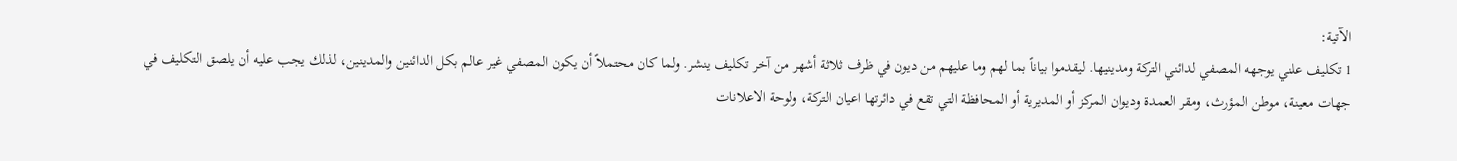الآتية:
1 تكليف علني يوجهه المصفي لدائني التركة ومدينيها. ليقدموا بياناً بما لهم وما عليهم من ديون في ظرف ثلاثة أشهر من آخر تكليف ينشر. ولما كان محتملاً أن يكون المصفي غير عالم بكل الدائنين والمدينين، لذلك يجب عليه أن يلصق التكليف في جهات معينة، موطن المؤرث، ومقر العمدة وديوان المركز أو المديرية أو المحافظة التي تقع في دائرتها اعيان التركة، ولوحة الاعلانات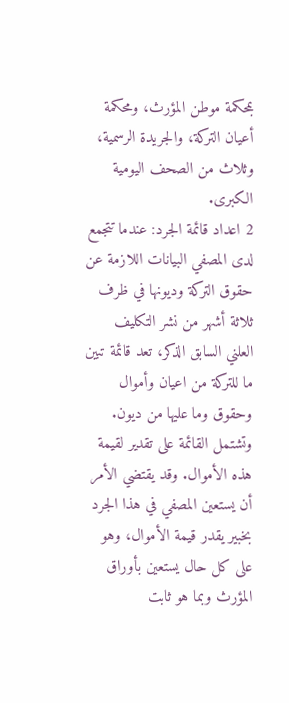بمحكمة موطن المؤرث، ومحكمة أعيان التركة، والجريدة الرسمية، وثلاث من الصحف اليومية الكبرى.
2 اعداد قائمة الجرد: عندما تتجمع لدى المصفي البيانات اللازمة عن حقوق التركة وديونها في ظرف ثلاثة أشهر من نشر التكليف العلني السابق الذكر، تعد قائمة تبين ما للتركة من اعيان وأموال وحقوق وما عليها من ديون. وتشتمل القائمة على تقدير لقيمة هذه الأموال. وقد يقتضي الأمر أن يستعين المصفي في هذا الجرد بخبير يقدر قيمة الأموال، وهو على كل حال يستعين بأوراق المؤرث وبما هو ثابت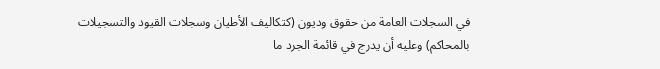في السجلات العامة من حقوق وديون (كتكاليف الأطيان وسجلات القيود والتسجيلات بالمحاكم) وعليه أن يدرج في قائمة الجرد ما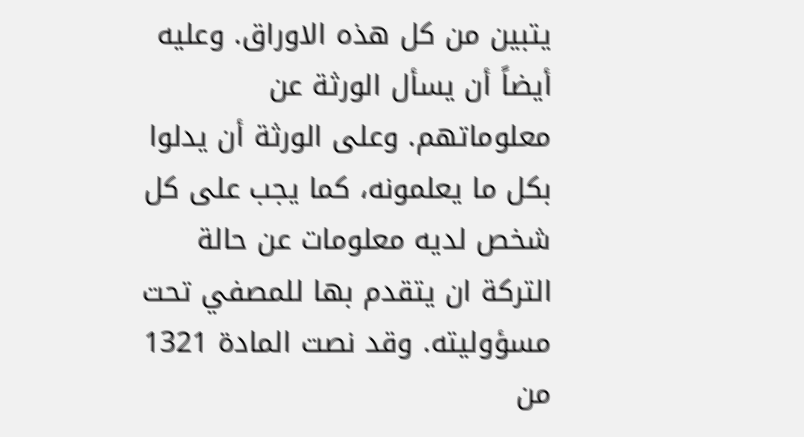يتبين من كل هذه الاوراق. وعليه أيضاً أن يسأل الورثة عن معلوماتهم. وعلى الورثة أن يدلوا بكل ما يعلمونه، كما يجب على كل شخص لديه معلومات عن حالة التركة ان يتقدم بها للمصفي تحت مسؤوليته. وقد نصت المادة 1321 من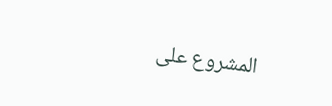المشروع على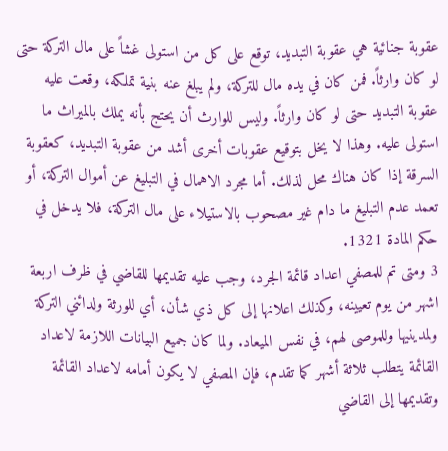عقوبة جنائية هي عقوبة التبديد، توقع على كل من استولى غشاً على مال التركة حتى لو كان وارثاً. فمن كان في يده مال للتركة، ولم يبلغ عنه بنية تملكه، وقعت عليه عقوبة التبديد حتى لو كان وارثاً. وليس للوارث أن يحتج بأنه يملك بالميراث ما استولى عليه. وهذا لا يخل بتوقيع عقوبات أخرى أشد من عقوبة التبديد، كعقوبة السرقة إذا كان هناك محل لذلك. أما مجرد الاهمال في التبليغ عن أموال التركة، أو تعمد عدم التبليغ ما دام غير مصحوب بالاستيلاء على مال التركة، فلا يدخل في حكم المادة 1321.
3 ومتى تم للمصفي اعداد قائمة الجرد، وجب عليه تقديمها للقاضي في ظرف اربعة اشهر من يوم تعيينه، وكذلك اعلانها إلى كل ذي شأن، أي للورثة ولدائني التركة ولمدينيها وللموصى لهم، في نفس الميعاد. ولما كان جميع البيانات اللازمة لاعداد القائمة يتطلب ثلاثة أشهر كما تقدم، فإن المصفي لا يكون أمامه لاعداد القائمة وتقديمها إلى القاضي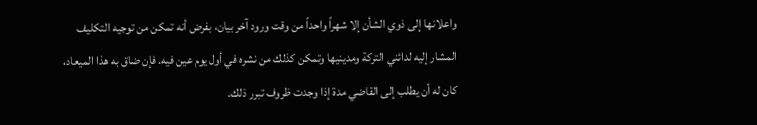واعلانها إلى ذوي الشأن إلا شهراً واحداً من وقت ورود آخر بيان، بفرض أنه تمكن من توجيه التكليف المشار إليه لدائني التركة ومدينيها وتمكن كذلك من نشره في أول يوم عين فيه. فإن ضاق به هذا الميعاد، كان له أن يطلب إلى القاضي مدة إذا وجدت ظروف تبرر ذلك.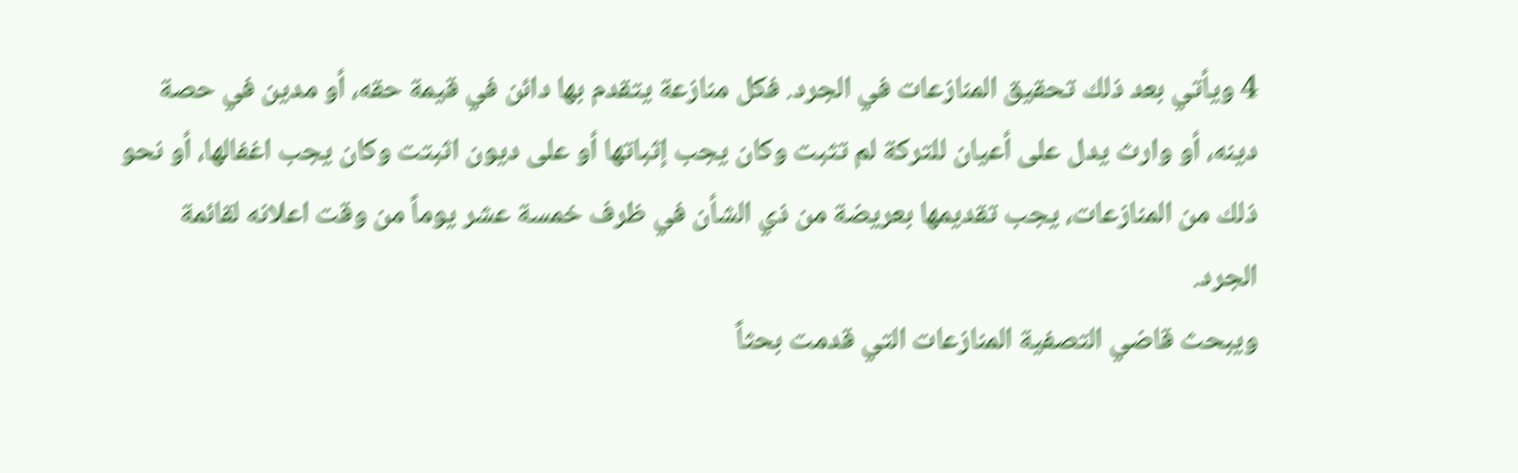4 ويأتي بعد ذلك تحقيق المنازعات في الجرد. فكل منازعة يتقدم بها دائن في قيمة حقه، أو مدين في حصة دينه، أو وارث يدل على أعيان للتركة لم تثبت وكان يجب إثباتها أو على ديون اثبتت وكان يجب اغفالها، أو نحو ذلك من المنازعات، يجب تقديمها بعريضة من ذي الشأن في ظرف خمسة عشر يوماً من وقت اعلانه لقائمة الجرد.
ويبحث قاضي التصفية المنازعات التي قدمت بحثاً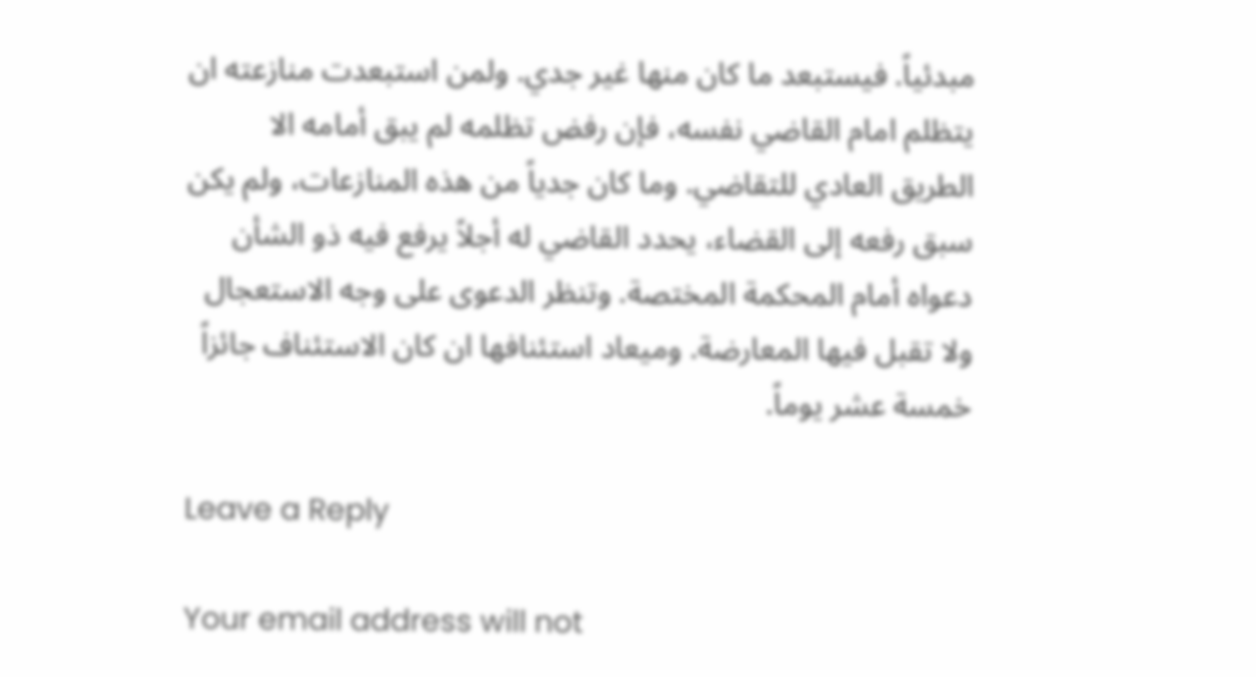مبدئياً. فيستبعد ما كان منها غير جدي. ولمن استبعدت منازعته ان يتظلم امام القاضي نفسه، فإن رفض تظلمه لم يبق أمامه الا الطريق العادي للتقاضي. وما كان جدياً من هذه المنازعات، ولم يكن سبق رفعه إلى القضاء، يحدد القاضي له أجلاً يرفع فيه ذو الشأن دعواه أمام المحكمة المختصة. وتنظر الدعوى على وجه الاستعجال ولا تقبل فيها المعارضة. وميعاد استئنافها ان كان الاستئناف جائزاً خمسة عشر يوماً.

Leave a Reply

Your email address will not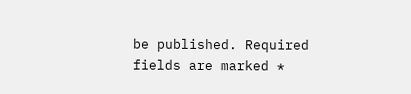be published. Required fields are marked *